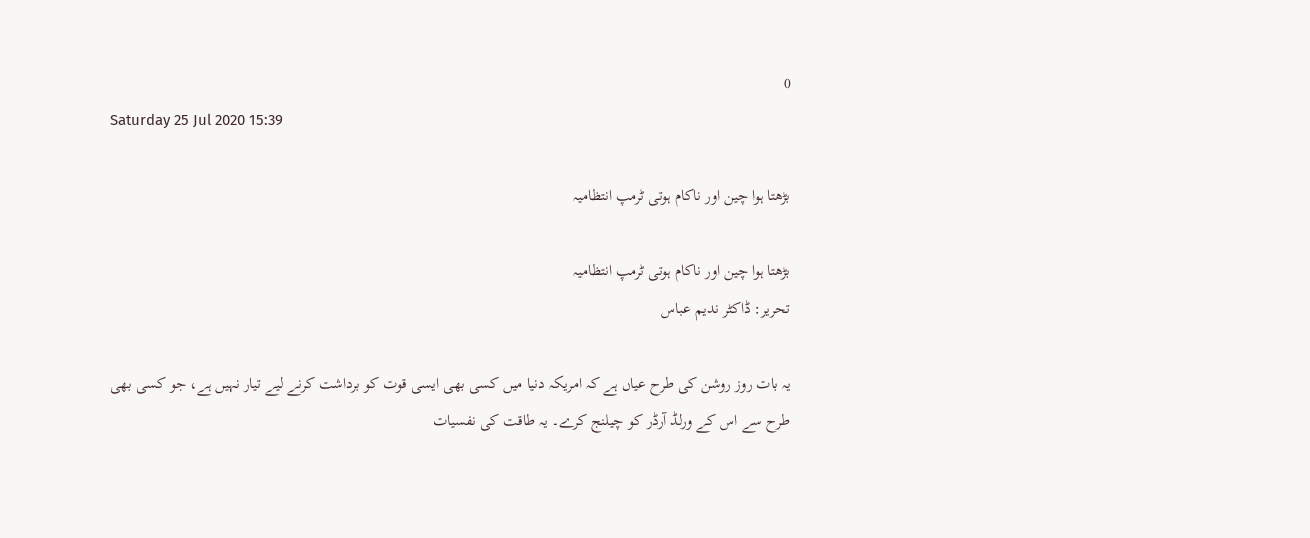0
Saturday 25 Jul 2020 15:39

بڑھتا ہوا چین اور ناکام ہوتی ٹرمپ انتظامیہ

بڑھتا ہوا چین اور ناکام ہوتی ٹرمپ انتظامیہ
تحریر: ڈاکٹر ندیم عباس

یہ بات روز روشن کی طرح عیاں ہے کہ امریکہ دنیا میں کسی بھی ایسی قوت کو برداشت کرنے لیے تیار نہیں ہے، جو کسی بھی طرح سے اس کے ورلڈ آرڈر کو چیلنج کرے۔ یہ طاقت کی نفسیات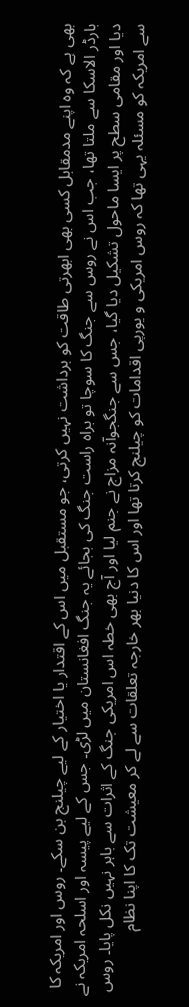بھی ہے کہ وہ اپنے مدمقابل کسی بھی ابھرتی طاقت کو برداشت نہیں کرتی، جو مستقبل میں اس کے اقتدار یا اختیار کے لیے چیلنج بن سکے۔ روس اور امریکہ کا بارڈر الاسکا سے ملتا تھا، جب اس نے روس سے جنگ کا سوچا تو براہ راست جنگ کی بجائے یہ جنگ افغانستان میں لڑی۔ جس کے لیے پیسہ اور اسلحہ امریکہ نے دیا اور مقامی سطح پر ایسا ماحول تشکیل دیا گیا، جس سے جنگجوآنہ مزاج نے جنم لیا اور آج بھی خطہ اس امریکی جنگ کے اثرات سے باہر نہیں نکل پایا۔ روس سے امریکہ کو مسئلہ یہی تھا کہ روس امریکی و یورپی اقدامات کو چیلنج کرتا تھا اور اس کا دنیا بھر خارجہ تعلقات سے لے کر معیشت تک کا اپنا نظام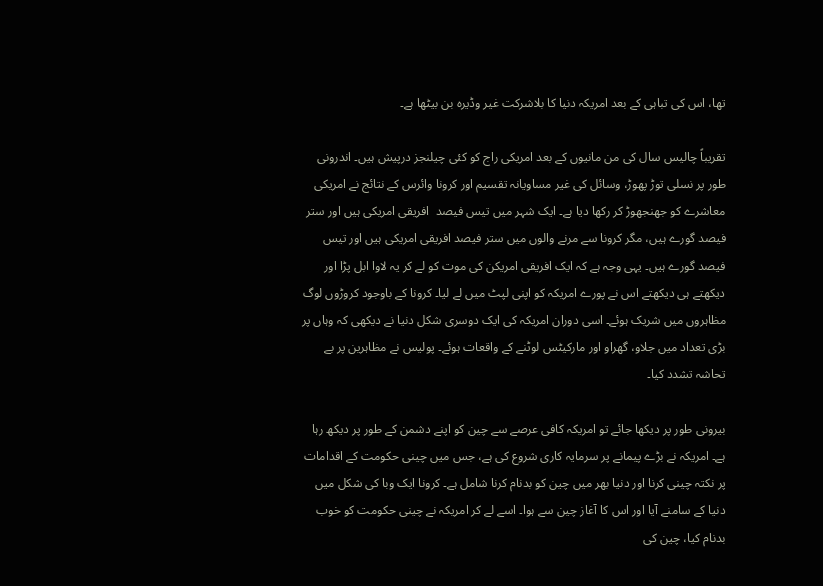تھا، اس کی تباہی کے بعد امریکہ دنیا کا بلاشرکت غیر وڈیرہ بن بیٹھا ہے۔

تقریباً چالیس سال کی من مانیوں کے بعد امریکی راج کو کئی چیلنجز درپیش ہیں۔ اندرونی طور پر نسلی توڑ پھوڑ، وسائل کی غیر مساویانہ تقسیم اور کرونا وائرس کے نتائج نے امریکی معاشرے کو جھنجھوڑ کر رکھا دیا ہے۔ ایک شہر میں تیس فیصد  افریقی امریکی ہیں اور ستر فیصد گورے ہیں، مگر کرونا سے مرنے والوں میں ستر فیصد افریقی امریکی ہیں اور تیس فیصد گورے ہیں۔ یہی وجہ ہے کہ ایک افریقی امریکن کی موت کو لے کر یہ لاوا ابل پڑا اور دیکھتے ہی دیکھتے اس نے پورے امریکہ کو اپنی لپٹ میں لے لیا۔ کرونا کے باوجود کروڑوں لوگ مظاہروں میں شریک ہوئے۔ اسی دوران امریکہ کی ایک دوسری شکل دنیا نے دیکھی کہ وہاں پر بڑی تعداد میں جلاو، گھراو اور مارکیٹس لوٹنے کے واقعات ہوئے۔ پولیس نے مظاہرین پر بے تحاشہ تشدد کیا۔

بیرونی طور پر دیکھا جائے تو امریکہ کافی عرصے سے چین کو اپنے دشمن کے طور پر دیکھ رہا ہے۔ امریکہ نے بڑے پیمانے پر سرمایہ کاری شروع کی ہے، جس میں چینی حکومت کے اقدامات پر نکتہ چینی کرنا اور دنیا بھر میں چین کو بدنام کرنا شامل ہے۔ کرونا ایک وبا کی شکل میں دنیا کے سامنے آیا اور اس کا آغاز چین سے ہوا۔ اسے لے کر امریکہ نے چینی حکومت کو خوب بدنام کیا، چین کی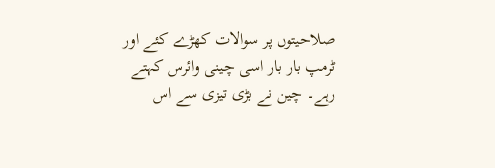صلاحیتوں پر سوالات کھڑے کئے اور ٹرمپ بار بار اسی چینی وائرس کہتے رہے۔ چین نے بڑی تیزی سے اس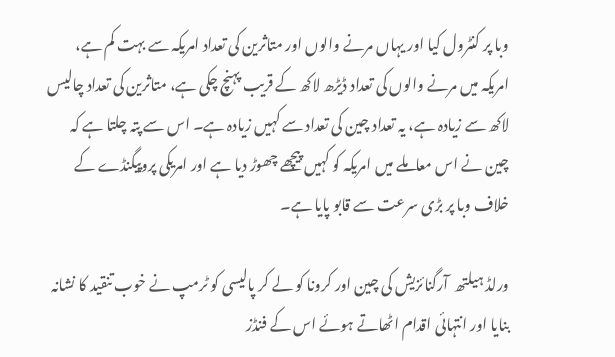وبا پر کنٹرول کیا اور یہاں مرنے والوں اور متاثرین کی تعداد امریکہ سے بہت کم ہے، امریکہ میں مرنے والوں کی تعداد ڈیڑھ لاکھ کے قریب پہنچ چکی ہے، متاثرین کی تعداد چالیس لاکھ سے زیادہ ہے، یہ تعداد چین کی تعداد سے کہیں زیادہ ہے۔ اس سے پتہ چلتا ہے کہ چین نے اس معاملے میں امریکہ کو کہیں پیچھے چھوڑ دیا ہے اور امریکی پروپیگنڈے کے خلاف وبا پر بڑی سرعت سے قابو پایا ہے۔

ورلڈ ہیلتھ  آرگنائزیش کی چین اور کرونا کو لے کر پالیسی کو ٹرمپ نے خوب تنقید کا نشانہ بنایا اور انتہائی اقدام اٹھاتے ہوئے اس کے فنڈز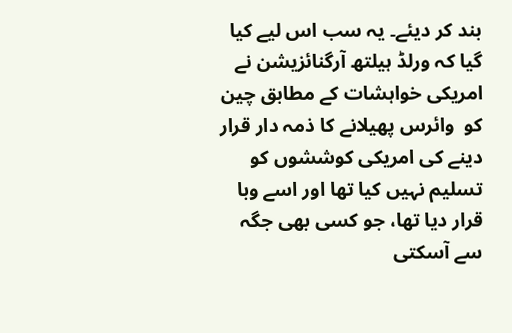بند کر دیئے۔ یہ سب اس لیے کیا گیا کہ ورلڈ ہیلتھ آرگنائزیشن نے امریکی خواہشات کے مطابق چین کو  وائرس پھیلانے کا ذمہ دار قرار دینے کی امریکی کوششوں کو تسلیم نہیں کیا تھا اور اسے وبا قرار دیا تھا، جو کسی بھی جگہ سے آسکتی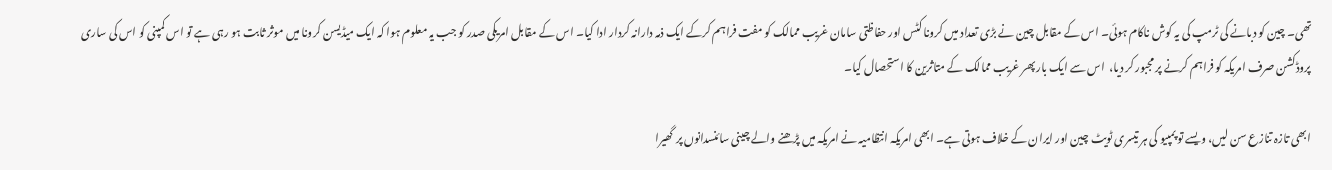تھی۔ چین کو دبانے کی ٹرمپ کی یہ کوش ناکام ہوئی۔ اس کے مقابل چین نے بڑی تعداد میں کرونا کٹس اور حفاظتی سامان غریب ممالک کو مفت فراہم کرکے ایک ذمہ دارانہ کردار ادا کیا۔ اس کے مقابل امریکی صدر کو جب یہ معلوم ہوا کہ ایک میڈیسن کرونا میں موثر ثابت ہو رہی ہے تو اس کمپنی کو اس کی ساری پروڈکشن صرف امریکہ کو فراہم کرنے پر مجبور کر دیا،  اس سے ایک بار پھر غریب ممالک کے متاثرین کا استحصال کیا۔

ابھی تازہ تنازع سن لیں، ویسے تو پمپیو کی ہر تیسری ٹویٹ چین اور ایران کے خلاف ہوتی ہے۔ ابھی امریکہ انتظامیہ نے امریکہ میں پڑھنے والے چینی سائنسدانوں پر  گھیرا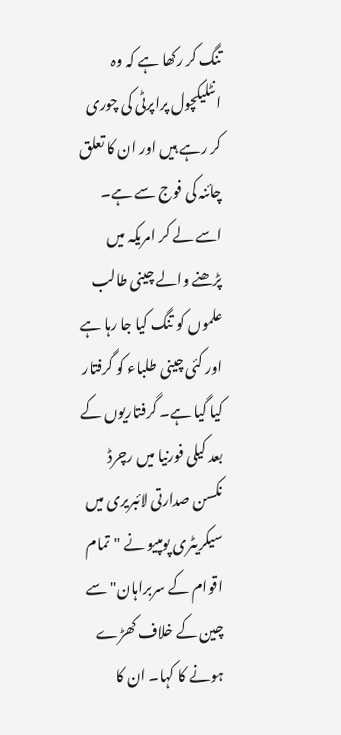تنگ کر رکھا ہے کہ وہ انٹلیکچول پراپرٹی کی چوری کر رہے ہیں اور ان کا تعلق چائنہ کی فوج سے ہے۔ اسے لے کر امریکہ میں پڑھنے والے چینی طالب علموں کو تنگ کیا جا رہا ہے اور کئی چینی طلباء کو گرفتار کیا گیا ہے۔ گرفتاریوں کے بعد کیلی فورنیا میں رچرڈ نکسن صدارتی لائبریری میں سیکریٹری پومپیو نے "تمام اقوام کے سربراہان" سے چین کے خلاف کھڑے ہونے کا کہا۔ ان کا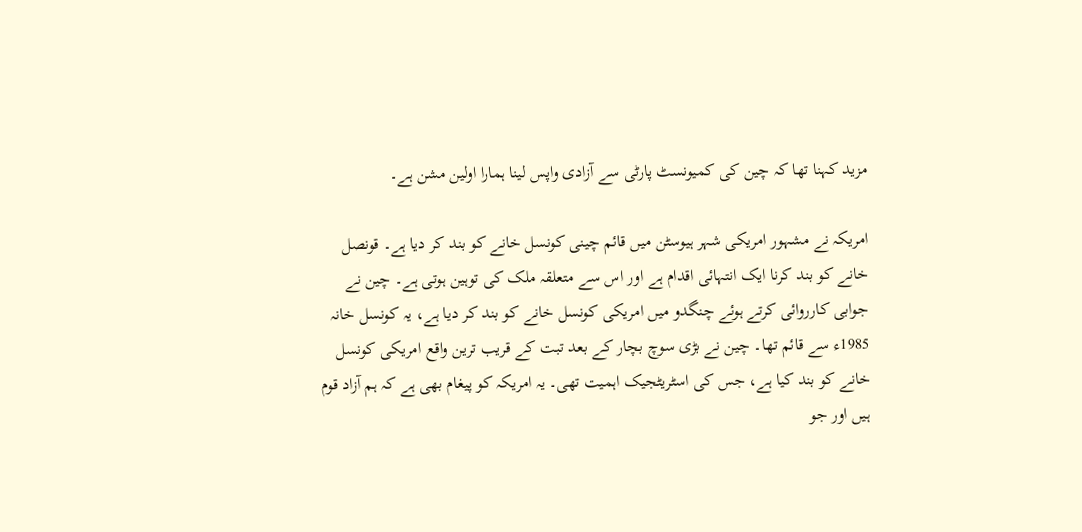مزید کہنا تھا کہ چین کی کمیونسٹ پارٹی سے آزادی واپس لینا ہمارا اولین مشن ہے۔

امریکہ نے مشہور امریکی شہر ہیوسٹن میں قائم چینی کونسل خانے کو بند کر دیا ہے۔ قونصل خانے کو بند کرنا ایک انتہائی اقدام ہے اور اس سے متعلقہ ملک کی توہین ہوتی ہے۔ چین نے جوابی کارروائی کرتے ہوئے چنگدو میں امریکی کونسل خانے کو بند کر دیا ہے، یہ کونسل خانہ  1985ء سے قائم تھا۔ چین نے بڑی سوچ بچار کے بعد تبت کے قریب ترین واقع امریکی کونسل خانے کو بند کیا ہے، جس کی اسٹریٹجیک اہمیت تھی۔ یہ امریکہ کو پیغام بھی ہے کہ ہم آزاد قوم ہیں اور جو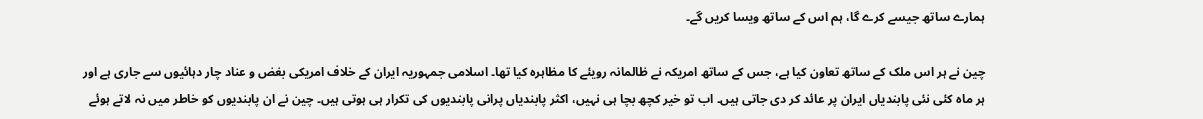ہمارے ساتھ جیسے کرے گا، ہم اس کے ساتھ ویسا کریں گے۔

چین نے ہر اس ملک کے ساتھ تعاون کیا ہے، جس کے ساتھ امریکہ نے ظالمانہ رویئے کا مظاہرہ کیا تھا۔ اسلامی جمہوریہ ایران کے خلاف امریکی بغض و عناد چار دہائیوں سے جاری ہے اور ہر ماہ کئی نئی پابندیاں ایران پر عائد کر دی جاتی ہیں۔ اب تو خیر کچھ بچا ہی نہیں، اکثر پابندیاں پرانی پابندیوں کی تکرار ہی ہوتی ہیں۔ چین نے ان پابندیوں کو خاطر میں نہ لاتے ہوئے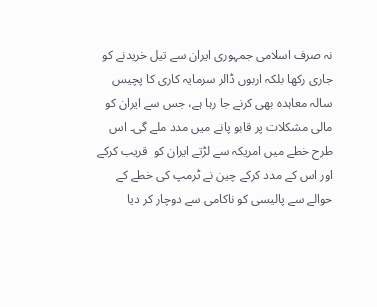نہ صرف اسلامی جمہوری ایران سے تیل خریدنے کو جاری رکھا بلکہ اربوں ڈالر سرمایہ کاری کا پچیس سالہ معاہدہ بھی کرنے جا رہا ہے، جس سے ایران کو مالی مشکلات پر قابو پانے میں مدد ملے گی۔ اس طرح خطے میں امریکہ سے لڑتے ایران کو  قریب کرکے اور اس کے مدد کرکے چین نے ٹرمپ کی خطے کے حوالے سے پالیسی کو ناکامی سے دوچار کر دیا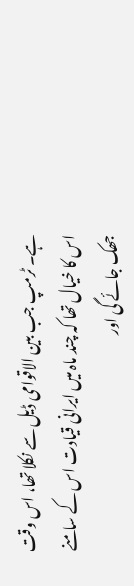ہے۔ ٹرمپ جب بین الاقوامی ڈیل سے نکلا تھا، اس وقت اس کا خیال تھا کہ چند ماہ میں ایرانی قیادت اس کے سامنے جھک جائے گی اور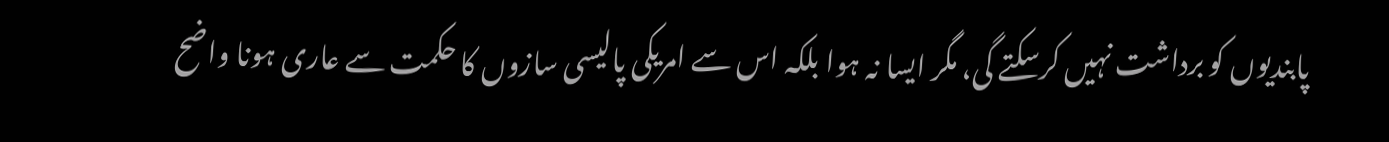پابندیوں کو برداشت نہیں کرسکتے گی، مگر ایسا نہ ہوا بلکہ اس سے امریکی پالیسی سازوں کا حکمت سے عاری ہونا واضح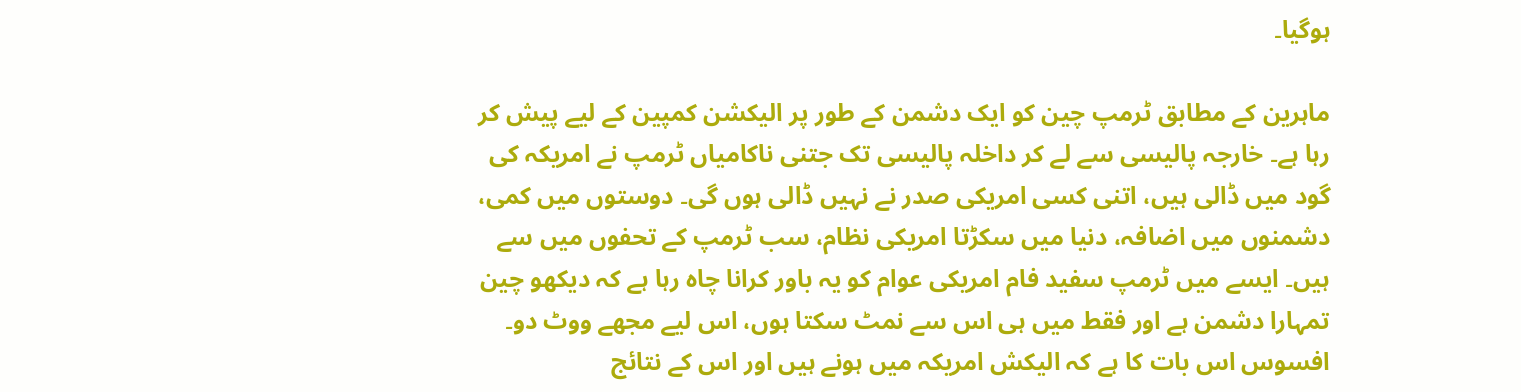ہوگیا۔

ماہرین کے مطابق ٹرمپ چین کو ایک دشمن کے طور پر الیکشن کمپین کے لیے پیش کر رہا ہے۔ خارجہ پالیسی سے لے کر داخلہ پالیسی تک جتنی ناکامیاں ٹرمپ نے امریکہ کی گود میں ڈالی ہیں، اتنی کسی امریکی صدر نے نہیں ڈالی ہوں گی۔ دوستوں میں کمی، دشمنوں میں اضافہ، دنیا میں سکڑتا امریکی نظام، سب ٹرمپ کے تحفوں میں سے ہیں۔ ایسے میں ٹرمپ سفید فام امریکی عوام کو یہ باور کرانا چاہ رہا ہے کہ دیکھو چین تمہارا دشمن ہے اور فقط میں ہی اس سے نمٹ سکتا ہوں، اس لیے مجھے ووٹ دو۔ افسوس اس بات کا ہے کہ الیکش امریکہ میں ہونے ہیں اور اس کے نتائج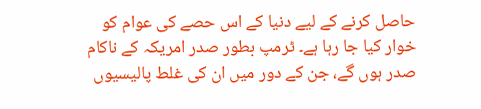حاصل کرنے کے لیے دنیا کے اس حصے کی عوام کو خوار کیا جا رہا ہے۔ ٹرمپ بطور صدر امریکہ کے ناکام صدر ہوں گے، جن کے دور میں ان کی غلط پالیسیوں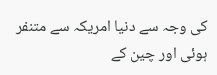کی وجہ سے دنیا امریکہ سے متنفر ہوئی اور چین کے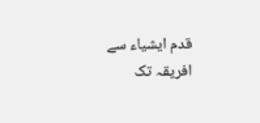قدم ایشیاء سے افریقہ تک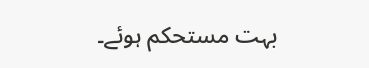بہت مستحکم ہوئے۔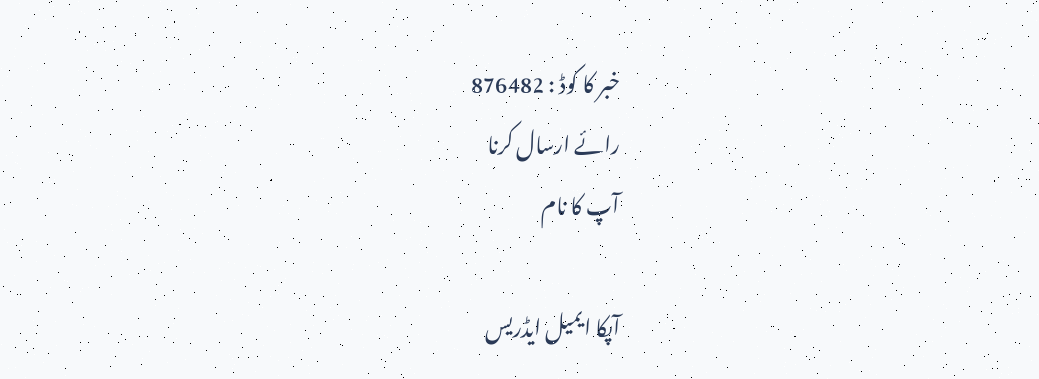خبر کا کوڈ : 876482
رائے ارسال کرنا
آپ کا نام

آپکا ایمیل ایڈریس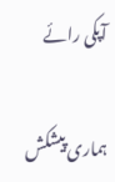آپکی رائے

ہماری پیشکش